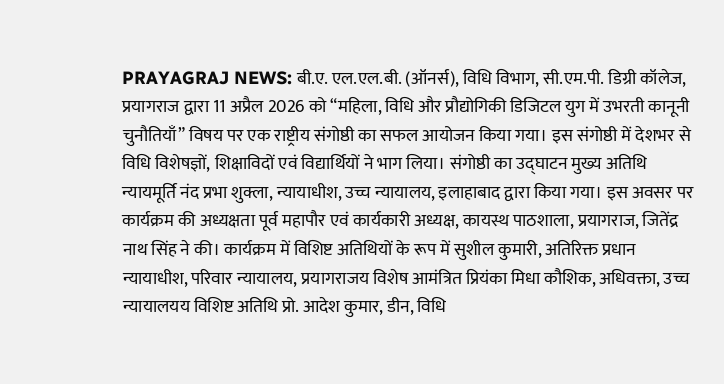PRAYAGRAJ NEWS: बी.ए. एल.एल.बी. (ऑनर्स), विधि विभाग, सी.एम.पी. डिग्री कॉलेज, प्रयागराज द्वारा 11 अप्रैल 2026 को “महिला, विधि और प्रौद्योगिकी डिजिटल युग में उभरती कानूनी चुनौतियाँ” विषय पर एक राष्ट्रीय संगोष्ठी का सफल आयोजन किया गया। इस संगोष्ठी में देशभर से विधि विशेषज्ञों, शिक्षाविदों एवं विद्यार्थियों ने भाग लिया। संगोष्ठी का उद्घाटन मुख्य अतिथि न्यायमूर्ति नंद प्रभा शुक्ला, न्यायाधीश, उच्च न्यायालय, इलाहाबाद द्वारा किया गया। इस अवसर पर कार्यक्रम की अध्यक्षता पूर्व महापौर एवं कार्यकारी अध्यक्ष, कायस्थ पाठशाला, प्रयागराज, जितेंद्र नाथ सिंह ने की। कार्यक्रम में विशिष्ट अतिथियों के रूप में सुशील कुमारी, अतिरिक्त प्रधान न्यायाधीश, परिवार न्यायालय, प्रयागराजय विशेष आमंत्रित प्रियंका मिधा कौशिक, अधिवक्ता, उच्च न्यायालयय विशिष्ट अतिथि प्रो. आदेश कुमार, डीन, विधि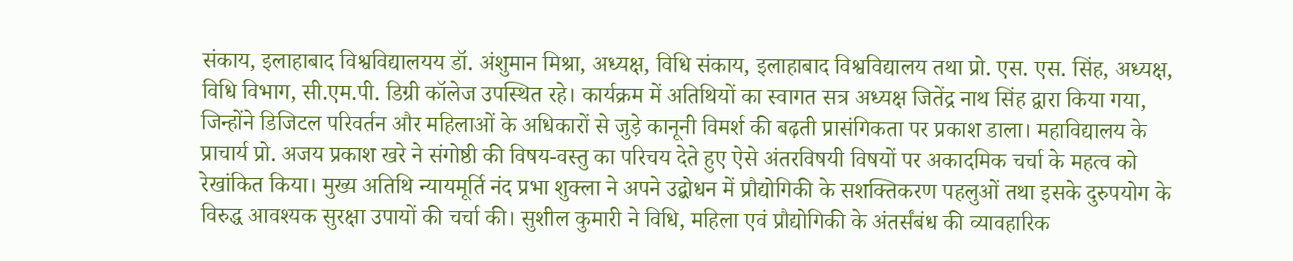संकाय, इलाहाबाद विश्वविद्यालयय डॉ. अंशुमान मिश्रा, अध्यक्ष, विधि संकाय, इलाहाबाद विश्वविद्यालय तथा प्रो. एस. एस. सिंह, अध्यक्ष, विधि विभाग, सी.एम.पी. डिग्री कॉलेज उपस्थित रहे। कार्यक्रम में अतिथियों का स्वागत सत्र अध्यक्ष जितेंद्र नाथ सिंह द्वारा किया गया, जिन्होंने डिजिटल परिवर्तन और महिलाओं के अधिकारों से जुड़े कानूनी विमर्श की बढ़ती प्रासंगिकता पर प्रकाश डाला। महाविद्यालय के प्राचार्य प्रो. अजय प्रकाश खरे ने संगोष्ठी की विषय-वस्तु का परिचय देते हुए ऐसे अंतरविषयी विषयों पर अकादमिक चर्चा के महत्व को रेखांकित किया। मुख्य अतिथि न्यायमूर्ति नंद प्रभा शुक्ला ने अपने उद्बोधन में प्रौद्योगिकी के सशक्तिकरण पहलुओं तथा इसके दुरुपयोग के विरुद्ध आवश्यक सुरक्षा उपायों की चर्चा की। सुशील कुमारी ने विधि, महिला एवं प्रौद्योगिकी के अंतर्संबंध की व्यावहारिक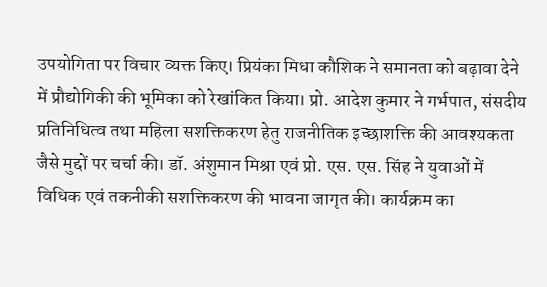उपयोगिता पर विचार व्यक्त किए। प्रियंका मिधा कौशिक ने समानता को बढ़ावा देने में प्रौद्योगिकी की भूमिका को रेखांकित किया। प्रो. आदेश कुमार ने गर्भपात, संसदीय प्रतिनिधित्व तथा महिला सशक्तिकरण हेतु राजनीतिक इच्छाशक्ति की आवश्यकता जैसे मुद्दों पर चर्चा की। डॉ. अंशुमान मिश्रा एवं प्रो. एस. एस. सिंह ने युवाओं में विधिक एवं तकनीकी सशक्तिकरण की भावना जागृत की। कार्यक्रम का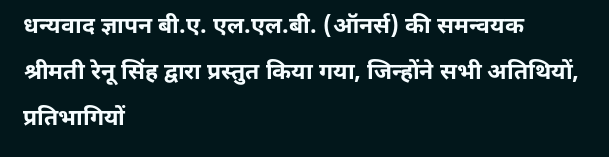धन्यवाद ज्ञापन बी.ए. एल.एल.बी. (ऑनर्स) की समन्वयक श्रीमती रेनू सिंह द्वारा प्रस्तुत किया गया, जिन्होंने सभी अतिथियों, प्रतिभागियों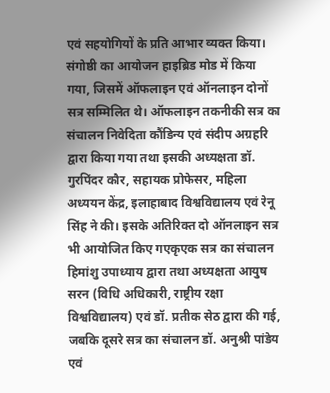एवं सहयोगियों के प्रति आभार व्यक्त किया। संगोष्ठी का आयोजन हाइब्रिड मोड में किया गया, जिसमें ऑफलाइन एवं ऑनलाइन दोनों सत्र सम्मिलित थे। ऑफलाइन तकनीकी सत्र का संचालन निवेदिता कौंडिन्य एवं संदीप अग्रहरि द्वारा किया गया तथा इसकी अध्यक्षता डॉ. गुरपिंदर कौर, सहायक प्रोफेसर, महिला अध्ययन केंद्र, इलाहाबाद विश्वविद्यालय एवं रेनू सिंह ने की। इसके अतिरिक्त दो ऑनलाइन सत्र भी आयोजित किए गएकृएक सत्र का संचालन हिमांशु उपाध्याय द्वारा तथा अध्यक्षता आयुष सरन (विधि अधिकारी, राष्ट्रीय रक्षा विश्वविद्यालय) एवं डॉ. प्रतीक सेठ द्वारा की गई, जबकि दूसरे सत्र का संचालन डॉ. अनुश्री पांडेय एवं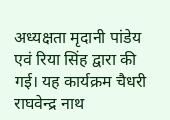अध्यक्षता मृदानी पांडेय एवं रिया सिंह द्वारा की गई। यह कार्यक्रम चैधरी राघवेन्द्र नाथ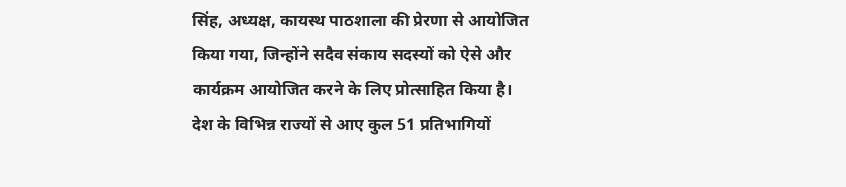सिंह, अध्यक्ष, कायस्थ पाठशाला की प्रेरणा से आयोजित किया गया, जिन्होंने सदैव संकाय सदस्यों को ऐसे और कार्यक्रम आयोजित करने के लिए प्रोत्साहित किया है। देश के विभिन्न राज्यों से आए कुल 51 प्रतिभागियों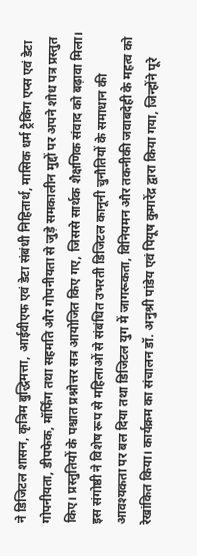ने डिजिटल शासन, कृत्रिम बुद्धिमत्ता, आईवीएफ एवं डेटा संबंधी निहितार्थ, मासिक धर्म ट्रैकिंग एप्स एवं डेटा गोपनीयता, डीपफेक, मॉर्फिंग तथा सहमति और गोपनीयता से जुड़े समकालीन मुद्दों पर अपने शोध पत्र प्रस्तुत किए। प्रस्तुतियों के पश्चात प्रश्नोत्तर सत्र आयोजित किए गए, जिससे सार्थक शैक्षणिक संवाद को बढ़ावा मिला। इस संगोष्ठी ने विशेष रूप से महिलाओं से संबंधित उभरती डिजिटल कानूनी चुनौतियों के समाधान की आवश्यकता पर बल दिया तथा डिजिटल युग में जागरूकता, विनियमन और तकनीकी जवाबदेही के महत्व को रेखांकित किया। कार्यक्रम का संचालन डॉ. अनुश्री पांडेय एवं पियूष कुमारेंद्र द्वारा किया गया, जिन्होंने पूरे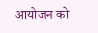आयोजन को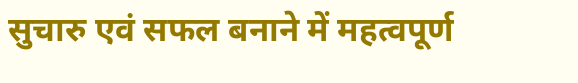सुचारु एवं सफल बनाने में महत्वपूर्ण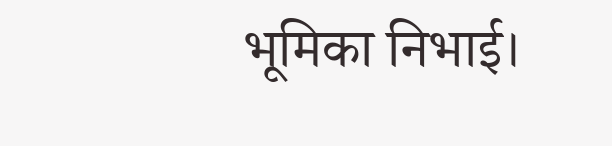भूमिका निभाई।